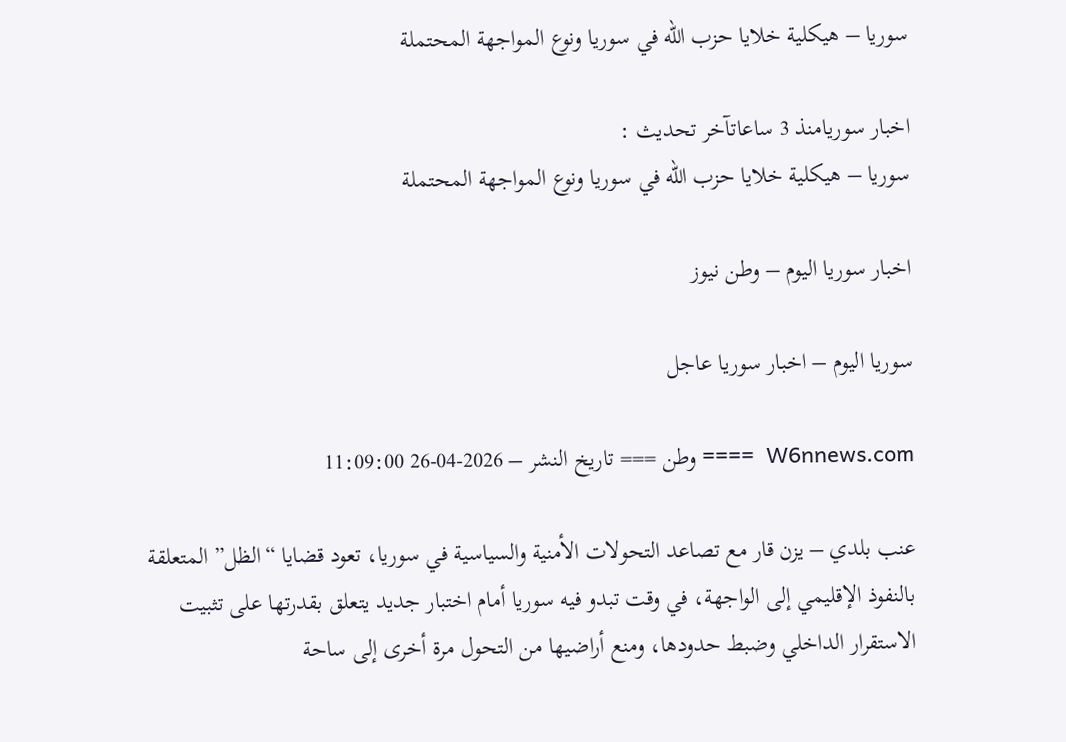سوريا – هيكلية خلايا حزب الله في سوريا ونوع المواجهة المحتملة

اخبار سوريامنذ 3 ساعاتآخر تحديث :
سوريا – هيكلية خلايا حزب الله في سوريا ونوع المواجهة المحتملة

اخبار سوريا اليوم – وطن نيوز

سوريا اليوم – اخبار سوريا عاجل

W6nnews.com  ==== وطن === تاريخ النشر – 2026-04-26 11:09:00

عنب بلدي – يزن قار مع تصاعد التحولات الأمنية والسياسية في سوريا، تعود قضايا “الظل” المتعلقة بالنفوذ الإقليمي إلى الواجهة، في وقت تبدو فيه سوريا أمام اختبار جديد يتعلق بقدرتها على تثبيت الاستقرار الداخلي وضبط حدودها، ومنع أراضيها من التحول مرة أخرى إلى ساحة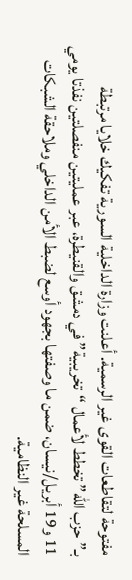مفتوحة لتقاطعات القوى غير الرسمية. أعلنت وزارة الداخلية السورية تفكيك خلايا مرتبطة بـ”حزب الله” تخطط لأعمال “تخريبية” في دمشق والقنيطرة، عبر عمليتين منفصلتين نفذتا يومي 11 و19 أبريل/نيسان، ضمن ما وصفتها بجهود أوسع لضبط الأمن الداخلي وملاحقة الشبكات المسلحة غير النظامية.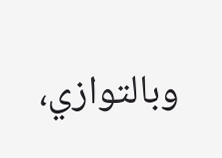وبالتوازي،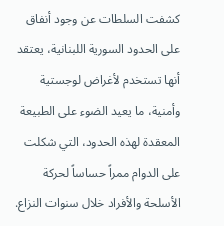كشفت السلطات عن وجود أنفاق على الحدود السورية اللبنانية، يعتقد أنها تستخدم لأغراض لوجستية وأمنية، ما يعيد الضوء على الطبيعة المعقدة لهذه الحدود، التي شكلت على الدوام ممراً حساساً لحركة الأسلحة والأفراد خلال سنوات النزاع.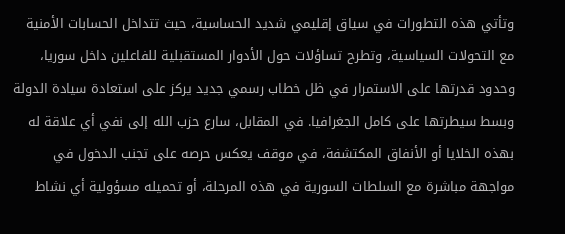وتأتي هذه التطورات في سياق إقليمي شديد الحساسية، حيث تتداخل الحسابات الأمنية مع التحولات السياسية، وتطرح تساؤلات حول الأدوار المستقبلية للفاعلين داخل سوريا، وحدود قدرتها على الاستمرار في ظل خطاب رسمي جديد يركز على استعادة سيادة الدولة وبسط سيطرتها على كامل الجغرافيا. في المقابل، سارع حزب الله إلى نفي أي علاقة له بهذه الخلايا أو الأنفاق المكتشفة، في موقف يعكس حرصه على تجنب الدخول في مواجهة مباشرة مع السلطات السورية في هذه المرحلة، أو تحميله مسؤولية أي نشاط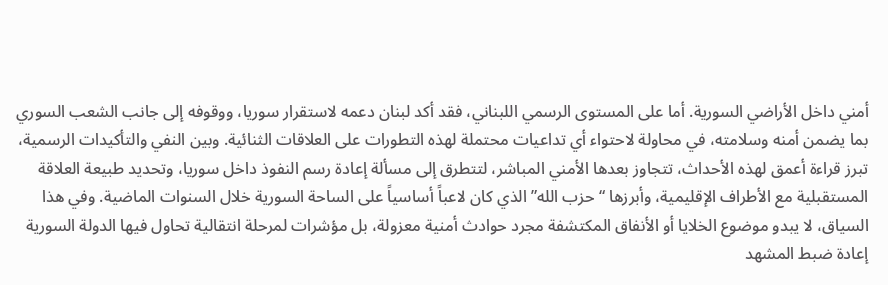أمني داخل الأراضي السورية. أما على المستوى الرسمي اللبناني، فقد أكد لبنان دعمه لاستقرار سوريا، ووقوفه إلى جانب الشعب السوري بما يضمن أمنه وسلامته، في محاولة لاحتواء أي تداعيات محتملة لهذه التطورات على العلاقات الثنائية. وبين النفي والتأكيدات الرسمية، تبرز قراءة أعمق لهذه الأحداث، تتجاوز بعدها الأمني المباشر، لتتطرق إلى مسألة إعادة رسم النفوذ داخل سوريا، وتحديد طبيعة العلاقة المستقبلية مع الأطراف الإقليمية، وأبرزها “حزب الله” الذي كان لاعباً أساسياً على الساحة السورية خلال السنوات الماضية. وفي هذا السياق، لا يبدو موضوع الخلايا أو الأنفاق المكتشفة مجرد حوادث أمنية معزولة، بل مؤشرات لمرحلة انتقالية تحاول فيها الدولة السورية إعادة ضبط المشهد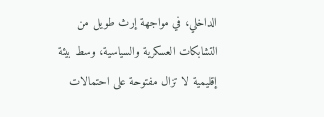الداخلي، في مواجهة إرث طويل من التشابكات العسكرية والسياسية، وسط بيئة إقليمية لا تزال مفتوحة على احتمالات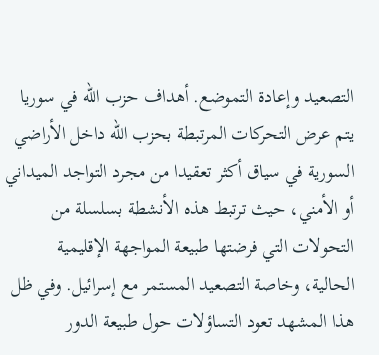التصعيد وإعادة التموضع. أهداف حزب الله في سوريا يتم عرض التحركات المرتبطة بحزب الله داخل الأراضي السورية في سياق أكثر تعقيدا من مجرد التواجد الميداني أو الأمني، حيث ترتبط هذه الأنشطة بسلسلة من التحولات التي فرضتها طبيعة المواجهة الإقليمية الحالية، وخاصة التصعيد المستمر مع إسرائيل. وفي ظل هذا المشهد تعود التساؤلات حول طبيعة الدور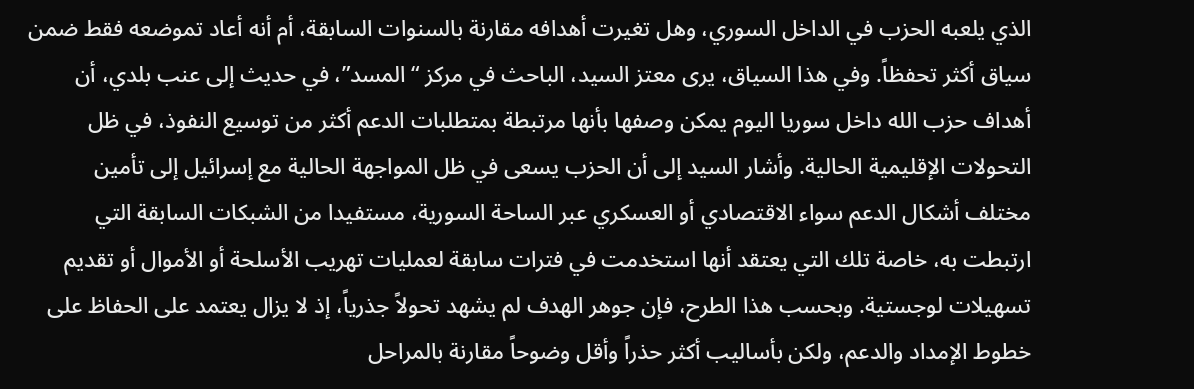الذي يلعبه الحزب في الداخل السوري، وهل تغيرت أهدافه مقارنة بالسنوات السابقة، أم أنه أعاد تموضعه فقط ضمن سياق أكثر تحفظاً. وفي هذا السياق، يرى معتز السيد، الباحث في مركز “المسد”، في حديث إلى عنب بلدي، أن أهداف حزب الله داخل سوريا اليوم يمكن وصفها بأنها مرتبطة بمتطلبات الدعم أكثر من توسيع النفوذ، في ظل التحولات الإقليمية الحالية. وأشار السيد إلى أن الحزب يسعى في ظل المواجهة الحالية مع إسرائيل إلى تأمين مختلف أشكال الدعم سواء الاقتصادي أو العسكري عبر الساحة السورية، مستفيدا من الشبكات السابقة التي ارتبطت به، خاصة تلك التي يعتقد أنها استخدمت في فترات سابقة لعمليات تهريب الأسلحة أو الأموال أو تقديم تسهيلات لوجستية. وبحسب هذا الطرح، فإن جوهر الهدف لم يشهد تحولاً جذرياً، إذ لا يزال يعتمد على الحفاظ على خطوط الإمداد والدعم، ولكن بأساليب أكثر حذراً وأقل وضوحاً مقارنة بالمراحل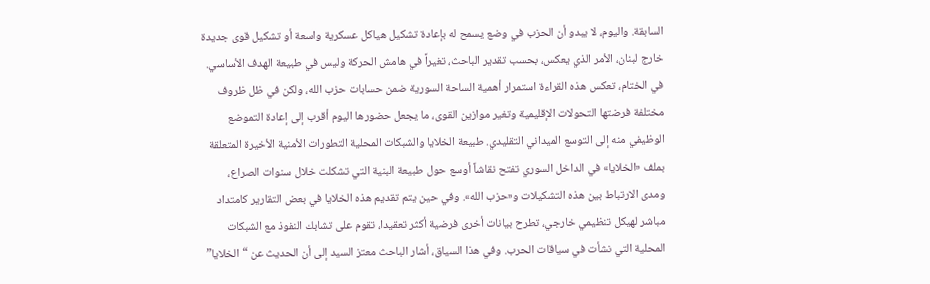السابقة. واليوم، لا يبدو أن الحزب في وضع يسمح له بإعادة تشكيل هياكل عسكرية واسعة أو تشكيل قوى جديدة خارج لبنان، الأمر الذي يعكس، بحسب تقدير الباحث، تغيراً في هامش الحركة وليس في طبيعة الهدف الأساسي. في الختام، تعكس هذه القراءة استمرار أهمية الساحة السورية ضمن حسابات حزب الله، ولكن في ظل ظروف مختلفة فرضتها التحولات الإقليمية وتغير موازين القوى، ما يجعل حضورها اليوم أقرب إلى إعادة التموضع الوظيفي منه إلى التوسع الميداني التقليدي. طبيعة الخلايا والشبكات المحلية التطورات الأمنية الأخيرة المتعلقة بملف «الخلايا» في الداخل السوري تفتح نقاشاً أوسع حول طبيعة البنية التي تشكلت خلال سنوات الصراع، ومدى الارتباط بين هذه التشكيلات و«حزب الله». وفي حين يتم تقديم هذه الخلايا في بعض التقارير كامتداد مباشر لهيكل تنظيمي خارجي، تطرح بيانات أخرى فرضية أكثر تعقيدا، تقوم على تشابك النفوذ مع الشبكات المحلية التي نشأت في سياقات الحرب. وفي هذا السياق، أشار الباحث معتز السيد إلى أن الحديث عن “الخلايا”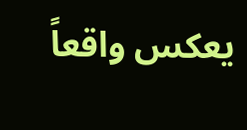يعكس واقعاً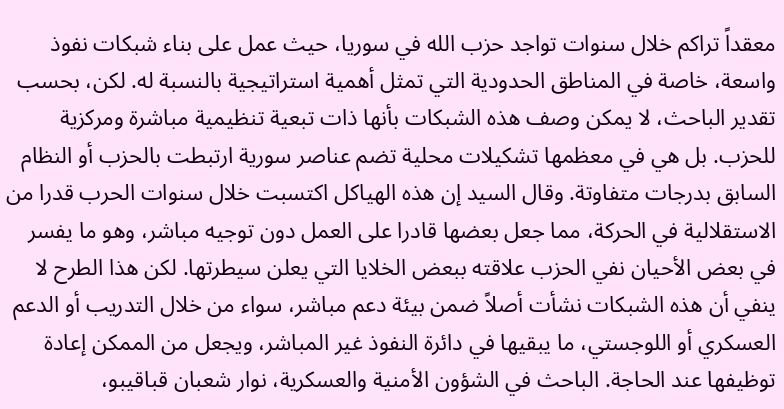معقداً تراكم خلال سنوات تواجد حزب الله في سوريا، حيث عمل على بناء شبكات نفوذ واسعة، خاصة في المناطق الحدودية التي تمثل أهمية استراتيجية بالنسبة له. لكن، بحسب تقدير الباحث، لا يمكن وصف هذه الشبكات بأنها ذات تبعية تنظيمية مباشرة ومركزية للحزب. بل هي في معظمها تشكيلات محلية تضم عناصر سورية ارتبطت بالحزب أو النظام السابق بدرجات متفاوتة. وقال السيد إن هذه الهياكل اكتسبت خلال سنوات الحرب قدرا من الاستقلالية في الحركة، مما جعل بعضها قادرا على العمل دون توجيه مباشر، وهو ما يفسر في بعض الأحيان نفي الحزب علاقته ببعض الخلايا التي يعلن سيطرتها. لكن هذا الطرح لا ينفي أن هذه الشبكات نشأت أصلاً ضمن بيئة دعم مباشر، سواء من خلال التدريب أو الدعم العسكري أو اللوجستي، ما يبقيها في دائرة النفوذ غير المباشر، ويجعل من الممكن إعادة توظيفها عند الحاجة. الباحث في الشؤون الأمنية والعسكرية، نوار شعبان قباقيبو،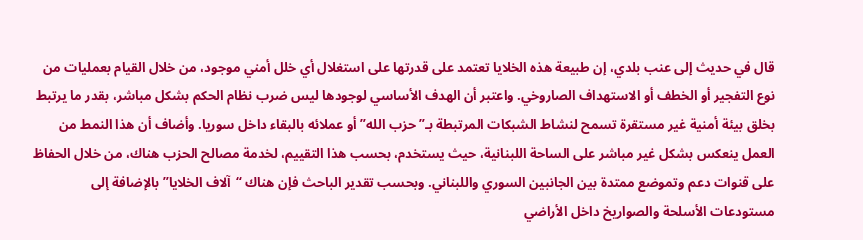قال في حديث إلى عنب بلدي، إن طبيعة هذه الخلايا تعتمد على قدرتها على استغلال أي خلل أمني موجود، من خلال القيام بعمليات من نوع التفجير أو الخطف أو الاستهداف الصاروخي. واعتبر أن الهدف الأساسي لوجودها ليس ضرب نظام الحكم بشكل مباشر، بقدر ما يرتبط بخلق بيئة أمنية غير مستقرة تسمح لنشاط الشبكات المرتبطة بـ”حزب الله” أو عملائه بالبقاء داخل سوريا. وأضاف أن هذا النمط من العمل ينعكس بشكل غير مباشر على الساحة اللبنانية، حيث يستخدم، بحسب هذا التقييم، لخدمة مصالح الحزب هناك، من خلال الحفاظ على قنوات دعم وتموضع ممتدة بين الجانبين السوري واللبناني. وبحسب تقدير الباحث فإن هناك “آلاف الخلايا” بالإضافة إلى مستودعات الأسلحة والصواريخ داخل الأراضي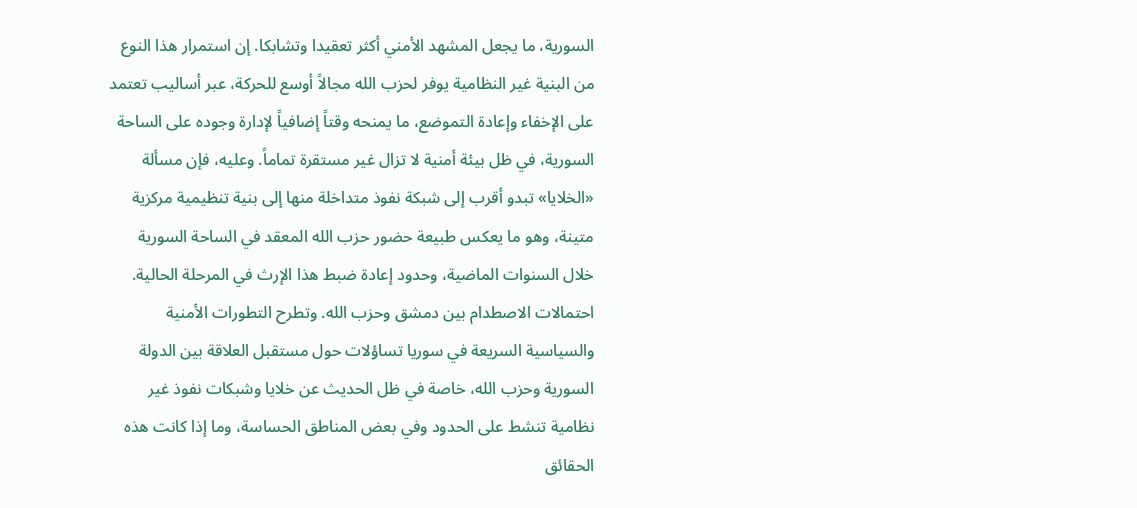السورية، ما يجعل المشهد الأمني أكثر تعقيدا وتشابكا. إن استمرار هذا النوع من البنية غير النظامية يوفر لحزب الله مجالاً أوسع للحركة، عبر أساليب تعتمد على الإخفاء وإعادة التموضع، ما يمنحه وقتاً إضافياً لإدارة وجوده على الساحة السورية، في ظل بيئة أمنية لا تزال غير مستقرة تماماً. وعليه، فإن مسألة «الخلايا» تبدو أقرب إلى شبكة نفوذ متداخلة منها إلى بنية تنظيمية مركزية متينة، وهو ما يعكس طبيعة حضور حزب الله المعقد في الساحة السورية خلال السنوات الماضية، وحدود إعادة ضبط هذا الإرث في المرحلة الحالية. احتمالات الاصطدام بين دمشق وحزب الله. وتطرح التطورات الأمنية والسياسية السريعة في سوريا تساؤلات حول مستقبل العلاقة بين الدولة السورية وحزب الله، خاصة في ظل الحديث عن خلايا وشبكات نفوذ غير نظامية تنشط على الحدود وفي بعض المناطق الحساسة، وما إذا كانت هذه الحقائق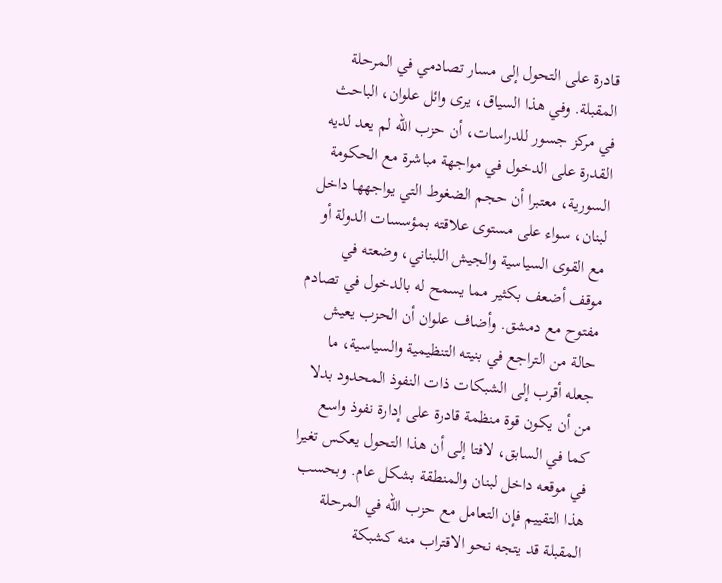قادرة على التحول إلى مسار تصادمي في المرحلة المقبلة. وفي هذا السياق، يرى وائل علوان، الباحث في مركز جسور للدراسات، أن حزب الله لم يعد لديه القدرة على الدخول في مواجهة مباشرة مع الحكومة السورية، معتبرا أن حجم الضغوط التي يواجهها داخل لبنان، سواء على مستوى علاقته بمؤسسات الدولة أو مع القوى السياسية والجيش اللبناني، وضعته في موقف أضعف بكثير مما يسمح له بالدخول في تصادم مفتوح مع دمشق. وأضاف علوان أن الحزب يعيش حالة من التراجع في بنيته التنظيمية والسياسية، ما جعله أقرب إلى الشبكات ذات النفوذ المحدود بدلا من أن يكون قوة منظمة قادرة على إدارة نفوذ واسع كما في السابق، لافتا إلى أن هذا التحول يعكس تغيرا في موقعه داخل لبنان والمنطقة بشكل عام. وبحسب هذا التقييم فإن التعامل مع حزب الله في المرحلة المقبلة قد يتجه نحو الاقتراب منه كشبكة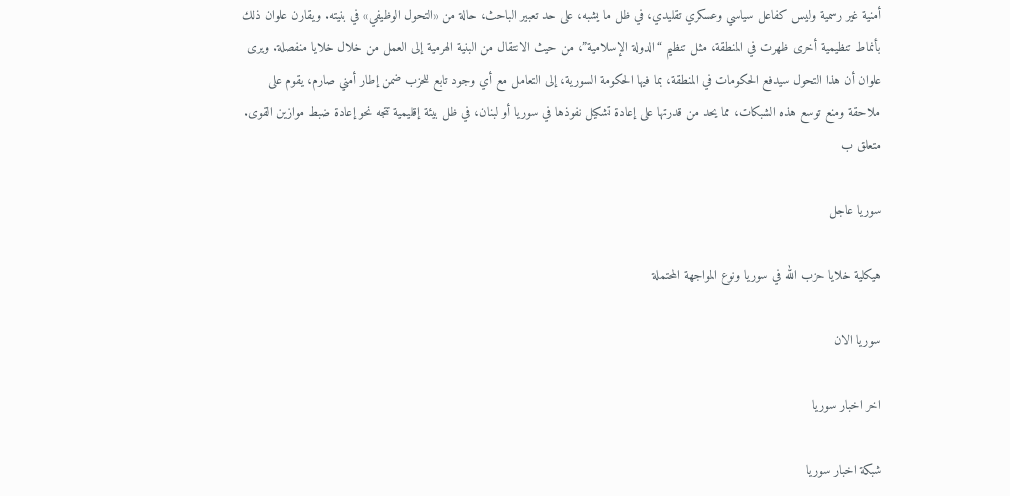أمنية غير رسمية وليس كفاعل سياسي وعسكري تقليدي، في ظل ما يشبه، على حد تعبير الباحث، حالة من «التحول الوظيفي» في بنيته. ويقارن علوان ذلك بأنماط تنظيمية أخرى ظهرت في المنطقة، مثل تنظيم “الدولة الإسلامية”، من حيث الانتقال من البنية الهرمية إلى العمل من خلال خلايا منفصلة. ويرى علوان أن هذا التحول سيدفع الحكومات في المنطقة، بما فيها الحكومة السورية، إلى التعامل مع أي وجود تابع للحزب ضمن إطار أمني صارم، يقوم على ملاحقة ومنع توسع هذه الشبكات، مما يحد من قدرتها على إعادة تشكيل نفوذها في سوريا أو لبنان، في ظل بيئة إقليمية تتجه نحو إعادة ضبط موازين القوى. متعلق ب

سوريا عاجل

هيكلية خلايا حزب الله في سوريا ونوع المواجهة المحتملة

سوريا الان

اخر اخبار سوريا

شبكة اخبار سوريا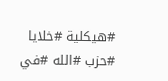#هيكلية #خلايا #حزب #الله #في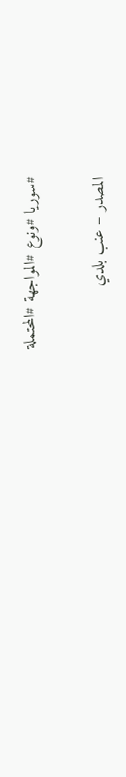#سوريا #ونوع #المواجهة #المحتملة

المصدر – عنب بلدي